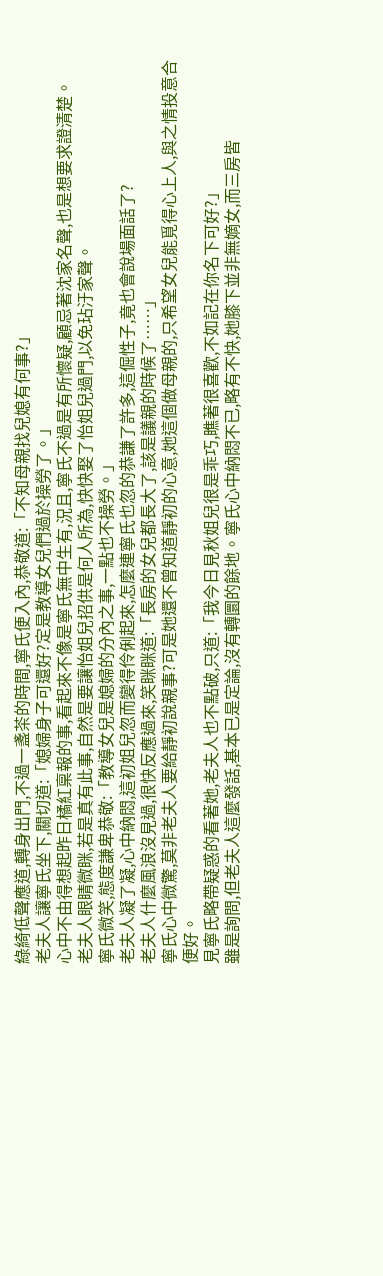綠綺低聲應道,轉身出門,不過一盞茶的時間,寧氏便入內,恭敬道:「不知母親找兒媳有何事?」
老夫人讓寧氏坐下,關切道:「媳婦身子可還好?定是教導女兒們過於操勞了。」
心中不由得想起昨日橘紅稟報的事,看起來不像是寧氏無中生有,況且,寧氏不過是有所懷疑,顧忌著沈家名聲,也是想要求證清楚。
老夫人眼睛微眯,若是真有此事,自然是要讓怡姐兒招供是何人所為,快快娶了怡姐兒過門,以免玷汙家聲。
寧氏微笑,態度謙卑恭敬:「教導女兒是媳婦的分內之事,一點也不操勞。」
老夫人凝了凝,心中納悶,這初姐兒忽而變得伶俐起來,怎麼連寧氏也忽的恭謙了許多,這倔性子,竟也會說場面話了?
老夫人什麼風浪沒見過,很快反應過來,笑眯眯道:「長房的女兒都長大了,該是議親的時候了……」
寧氏心中微驚,莫非老夫人要給靜初說親事?可是她還不曾知道靜初的心意,她這個做母親的,只希望女兒能覓得心上人,與之情投意合便好。
見寧氏略帶疑惑的看著她,老夫人也不點破,只道:「我今日見秋姐兒很是乖巧,瞧著很喜歡,不如記在你名下可好?」
雖是詢問,但老夫人這麼發話,基本已是定論,沒有轉圜的餘地。寧氏心中納悶不已,略有不快,她膝下並非無嫡女,而三房皆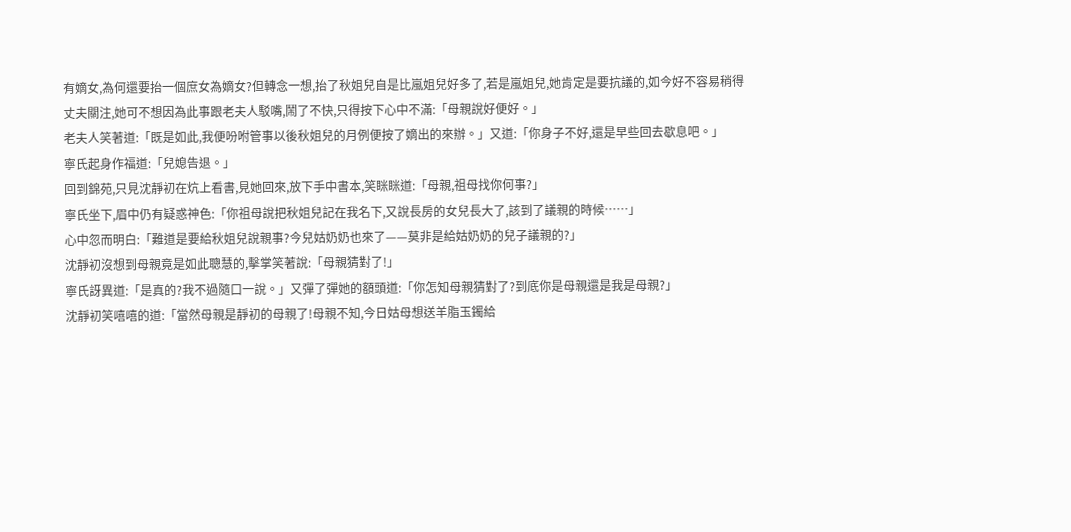有嫡女,為何還要抬一個庶女為嫡女?但轉念一想,抬了秋姐兒自是比嵐姐兒好多了,若是嵐姐兒,她肯定是要抗議的,如今好不容易稍得丈夫關注,她可不想因為此事跟老夫人駁嘴,鬧了不快,只得按下心中不滿:「母親說好便好。」
老夫人笑著道:「既是如此,我便吩咐管事以後秋姐兒的月例便按了嫡出的來辦。」又道:「你身子不好,還是早些回去歇息吧。」
寧氏起身作福道:「兒媳告退。」
回到錦苑,只見沈靜初在炕上看書,見她回來,放下手中書本,笑眯眯道:「母親,祖母找你何事?」
寧氏坐下,眉中仍有疑惑神色:「你祖母說把秋姐兒記在我名下,又說長房的女兒長大了,該到了議親的時候……」
心中忽而明白:「難道是要給秋姐兒說親事?今兒姑奶奶也來了——莫非是給姑奶奶的兒子議親的?」
沈靜初沒想到母親竟是如此聰慧的,擊掌笑著說:「母親猜對了!」
寧氏訝異道:「是真的?我不過隨口一說。」又彈了彈她的額頭道:「你怎知母親猜對了?到底你是母親還是我是母親?」
沈靜初笑嘻嘻的道:「當然母親是靜初的母親了!母親不知,今日姑母想送羊脂玉鐲給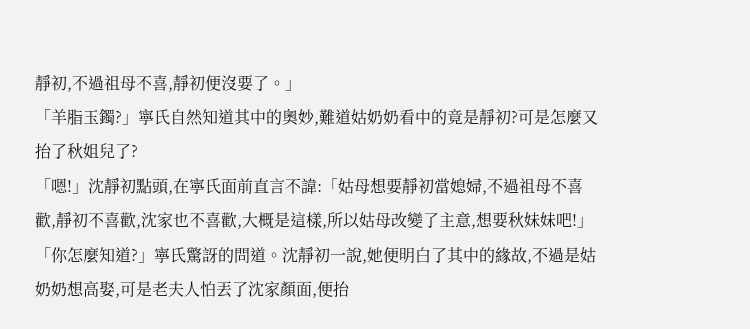靜初,不過祖母不喜,靜初便沒要了。」
「羊脂玉鐲?」寧氏自然知道其中的奧妙,難道姑奶奶看中的竟是靜初?可是怎麼又抬了秋姐兒了?
「嗯!」沈靜初點頭,在寧氏面前直言不諱:「姑母想要靜初當媳婦,不過祖母不喜歡,靜初不喜歡,沈家也不喜歡,大概是這樣,所以姑母改變了主意,想要秋妹妹吧!」
「你怎麼知道?」寧氏驚訝的問道。沈靜初一說,她便明白了其中的緣故,不過是姑奶奶想高娶,可是老夫人怕丟了沈家顏面,便抬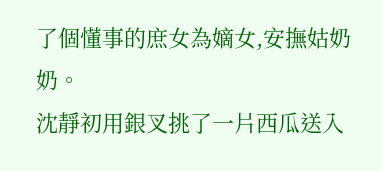了個懂事的庶女為嫡女,安撫姑奶奶。
沈靜初用銀叉挑了一片西瓜送入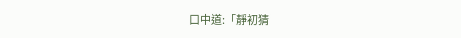口中道:「靜初猜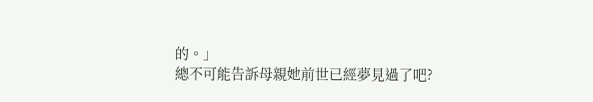的。」
總不可能告訴母親她前世已經夢見過了吧?